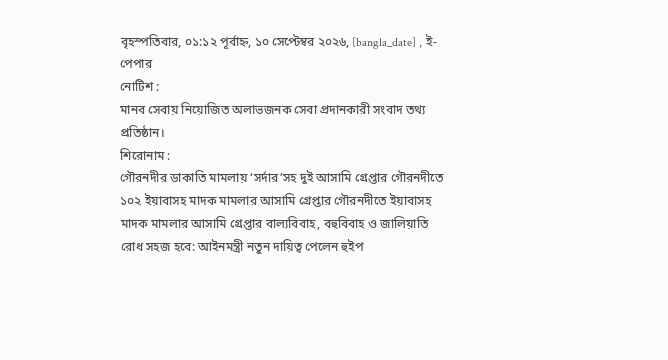বৃহস্পতিবার, ০১:১২ পূর্বাহ্ন, ১০ সেপ্টেম্বর ২০২৬, [bangla_date] , ই-পেপার
নোটিশ :
মানব সেবায় নিয়োজিত অলাভজনক সেবা প্রদানকারী সংবাদ তথ্য প্রতিষ্ঠান।
শিরোনাম :
গৌরনদীর ডাকাতি মামলায় ‘সর্দার’সহ দুই আসামি গ্রেপ্তার গৌরনদীতে ১০২ ইয়াবাসহ মাদক মামলার আসামি গ্রেপ্তার গৌরনদীতে ইয়াবাসহ মাদক মামলার আসামি গ্রেপ্তার বাল্যবিবাহ, বহুবিবাহ ও জালিয়াতি রোধ সহজ হবে: আইনমন্ত্রী নতুন দায়িত্ব পেলেন হুইপ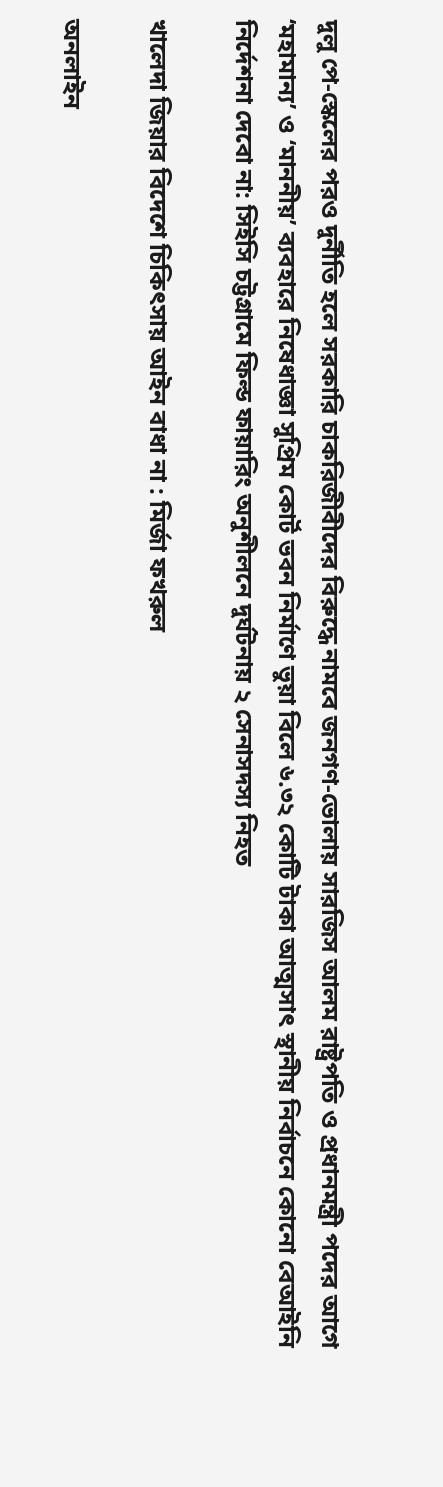দুলু পে-স্কেলের পরও দুর্নীতি হলে সরকারি চাকরিজীবীদের বিরুদ্ধে নামবে জনগণ-ভোলায় সারজিস আলম রাষ্ট্রপতি ও প্রধানমন্ত্রী পদের আগে ‘মহামান্য’ ও ‘মাননীয়’ ব্যবহারে নিষেধাজ্ঞা সুপ্রিম কোর্ট ভবন নির্মাণে ভুয়া বিলে ৬.৩২ কোটি টাকা আত্মসাৎ স্থানীয় নির্বাচনে কোনো বেআইনি নির্দেশনা দেবো না: সিইসি চট্টগ্রামে ফিল্ড ফায়ারিং অনুশীলনে দুর্ঘটনায় ২ সেনাসদস্য নিহত

খালেদা জিয়ার বিদেশে চিকিৎসায় আইন বাধা না : মির্জা ফখরুল

অনলাইন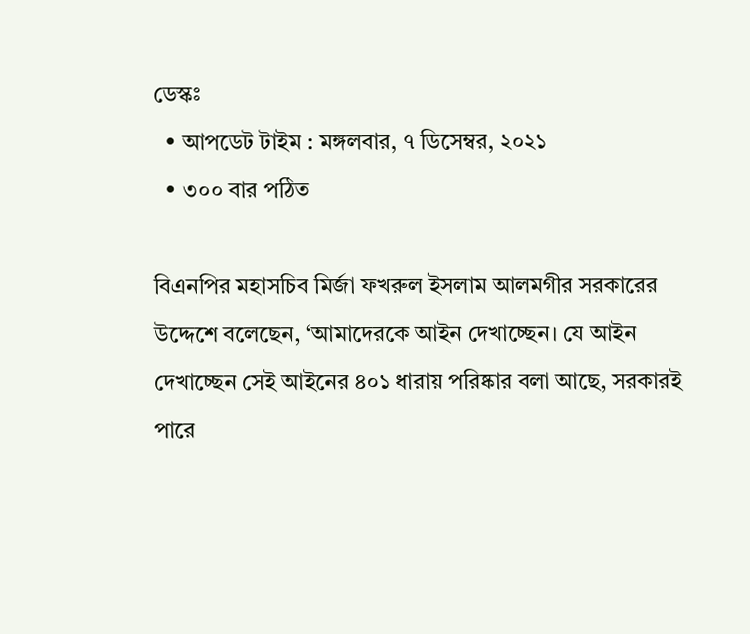ডেস্কঃ
  • আপডেট টাইম : মঙ্গলবার, ৭ ডিসেম্বর, ২০২১
  • ৩০০ বার পঠিত

বিএনপির মহাসচিব মির্জা ফখরুল ইসলাম আলমগীর সরকারের উদ্দেশে বলেছেন, ‘আমাদেরকে আইন দেখাচ্ছেন। যে আইন দেখাচ্ছেন সেই আইনের ৪০১ ধারায় পরিষ্কার বলা আছে, সরকারই পারে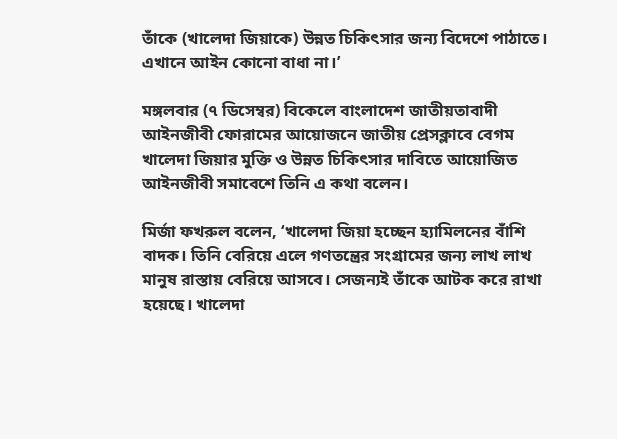তাঁকে (খালেদা জিয়াকে) উন্নত চিকিৎসার জন্য বিদেশে পাঠাতে। এখানে আইন কোনো বাধা না।’

মঙ্গলবার (৭ ডিসেম্বর) বিকেলে বাংলাদেশ জাতীয়তাবাদী আইনজীবী ফোরামের আয়োজনে জাতীয় প্রেসক্লাবে বেগম খালেদা জিয়ার মুক্তি ও উন্নত চিকিৎসার দাবিতে আয়োজিত আইনজীবী সমাবেশে তিনি এ কথা বলেন।

মির্জা ফখরুল বলেন, ‘খালেদা জিয়া হচ্ছেন হ্যামিলনের বাঁশি বাদক। তিনি বেরিয়ে এলে গণতন্ত্রের সংগ্রামের জন্য লাখ লাখ মানুষ রাস্তায় বেরিয়ে আসবে। সেজন্যই তাঁকে আটক করে রাখা হয়েছে। খালেদা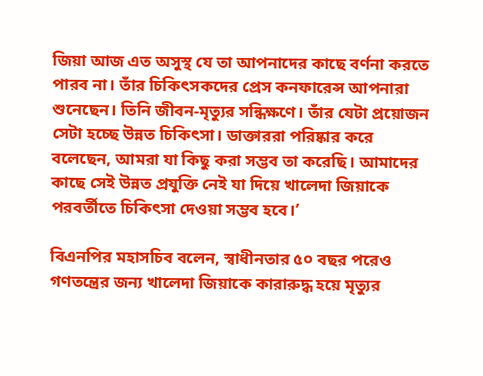জিয়া আজ এত অসুস্থ যে তা আপনাদের কাছে বর্ণনা করতে পারব না। তাঁর চিকিৎসকদের প্রেস কনফারেন্স আপনারা শুনেছেন। তিনি জীবন-মৃত্যুর সন্ধিক্ষণে। তাঁর যেটা প্রয়োজন সেটা হচ্ছে উন্নত চিকিৎসা। ডাক্তাররা পরিষ্কার করে বলেছেন, আমরা যা কিছু করা সম্ভব তা করেছি। আমাদের কাছে সেই উন্নত প্রযুক্তি নেই যা দিয়ে খালেদা জিয়াকে পরবর্তীতে চিকিৎসা দেওয়া সম্ভব হবে।’

বিএনপির মহাসচিব বলেন, স্বাধীনতার ৫০ বছর পরেও গণতন্ত্রের জন্য খালেদা জিয়াকে কারারুদ্ধ হয়ে মৃত্যুর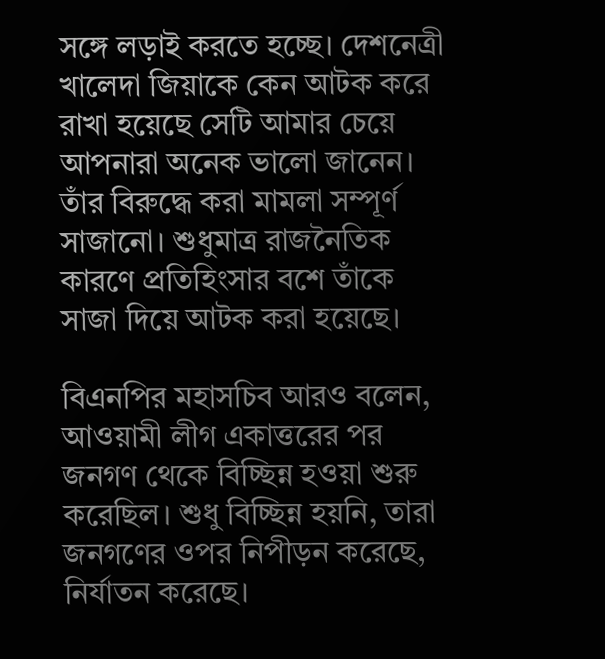সঙ্গে লড়াই করতে হচ্ছে। দেশনেত্রী খালেদা জিয়াকে কেন আটক করে রাখা হয়েছে সেটি আমার চেয়ে আপনারা অনেক ভালো জানেন। তাঁর বিরুদ্ধে করা মামলা সম্পূর্ণ সাজানো। শুধুমাত্র রাজনৈতিক কারণে প্রতিহিংসার বশে তাঁকে সাজা দিয়ে আটক করা হয়েছে।

বিএনপির মহাসচিব আরও বলেন, আওয়ামী লীগ একাত্তরের পর জনগণ থেকে বিচ্ছিন্ন হওয়া শুরু করেছিল। শুধু বিচ্ছিন্ন হয়নি, তারা জনগণের ওপর নিপীড়ন করেছে, নির্যাতন করেছে।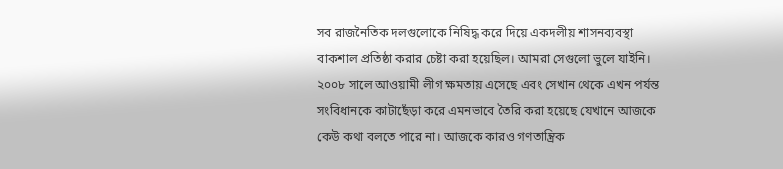সব রাজনৈতিক দলগুলোকে নিষিদ্ধ করে দিয়ে একদলীয় শাসনব্যবস্থা বাকশাল প্রতিষ্ঠা করার চেষ্টা করা হয়েছিল। আমরা সেগুলো ভুলে যাইনি। ২০০৮ সালে আওয়ামী লীগ ক্ষমতায় এসেছে এবং সেখান থেকে এখন পর্যন্ত সংবিধানকে কাটাছেঁড়া করে এমনভাবে তৈরি করা হয়েছে যেখানে আজকে কেউ কথা বলতে পারে না। আজকে কারও গণতান্ত্রিক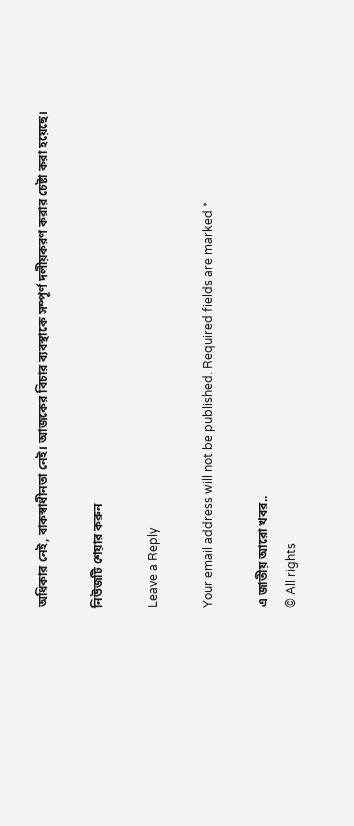অধিকার নেই, বাকস্বাধীনতা নেই। আজকের বিচার ব্যবস্থাকে সম্পূর্ণ দলীয়করণ করার চেষ্টা করা হয়েছে।

নিউজটি শেয়ার করুন

Leave a Reply

Your email address will not be published. Required fields are marked *

এ জাতীয় আরো খবর..
© All rights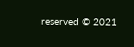reserved © 2021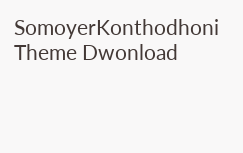SomoyerKonthodhoni
Theme Dwonload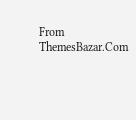From ThemesBazar.Com